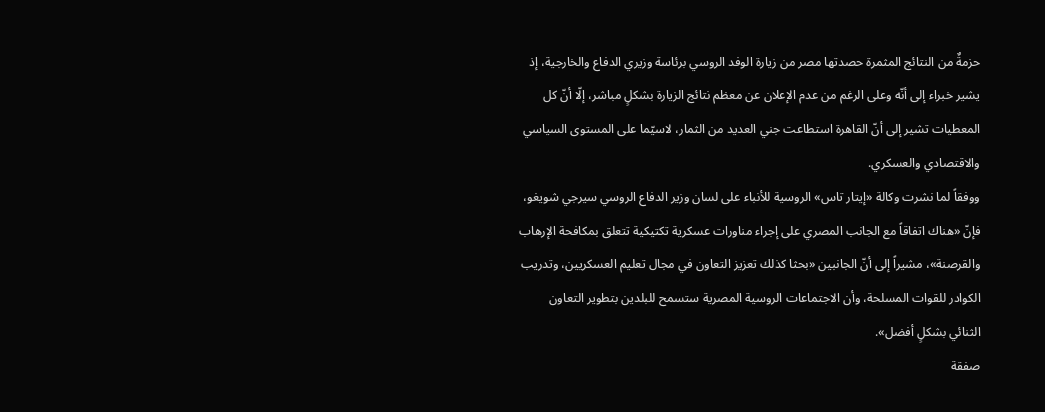حزمةٌ من النتائج المثمرة حصدتها مصر من زيارة الوفد الروسي برئاسة وزيري الدفاع والخارجية، إذ يشير خبراء إلى أنّه وعلى الرغم من عدم الإعلان عن معظم نتائج الزيارة بشكلٍ مباشر، إلّا أنّ كل المعطيات تشير إلى أنّ القاهرة استطاعت جني العديد من الثمار، لاسيّما على المستوى السياسي والاقتصادي والعسكري.
ووفقاً لما نشرت وكالة «إيتار تاس» الروسية للأنباء على لسان وزير الدفاع الروسي سيرجي شويغو، فإنّ «هناك اتفاقاً مع الجانب المصري على إجراء مناورات عسكرية تكتيكية تتعلق بمكافحة الإرهاب والقرصنة»، مشيراً إلى أنّ الجانبين «بحثا كذلك تعزيز التعاون في مجال تعليم العسكريين، وتدريب الكوادر للقوات المسلحة، وأن الاجتماعات الروسية المصرية ستسمح للبلدين بتطوير التعاون الثنائي بشكلٍ أفضل».
صفقة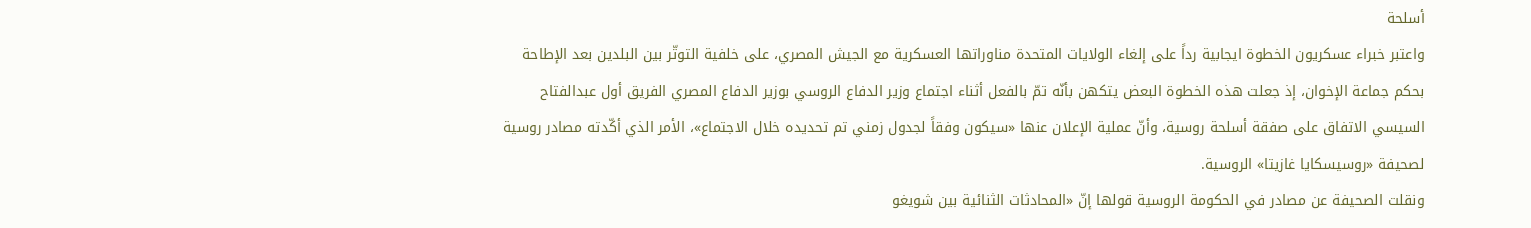أسلحة
واعتبر خبراء عسكريون الخطوة ايجابية رداً على إلغاء الولايات المتحدة مناوراتها العسكرية مع الجيش المصري، على خلفية التوتّر بين البلدين بعد الإطاحة بحكم جماعة الإخوان، إذ جعلت هذه الخطوة البعض يتكهن بأنّه تمّ بالفعل أثناء اجتماع وزير الدفاع الروسي بوزير الدفاع المصري الفريق أول عبدالفتاح السيسي الاتفاق على صفقة أسلحة روسية، وأنّ عملية الإعلان عنها «سيكون وفقاً لجدول زمني تم تحديده خلال الاجتماع»، الأمر الذي أكّدته مصادر روسية لصحيفة «روسيسكايا غازيتا» الروسية.
ونقلت الصحيفة عن مصادر في الحكومة الروسية قولها إنّ «المحادثات الثنائية بين شويغو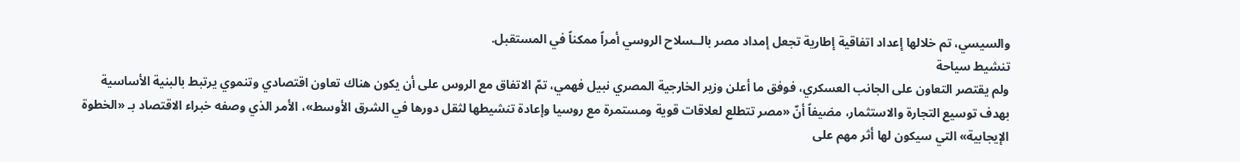والسيسي، تم خلالها إعداد اتفاقية إطارية تجعل إمداد مصر بالــسلاح الروسي أمراً ممكناً في المستقبل.
تنشيط سياحة
ولم يقتصر التعاون على الجانب العسكري، فوفق ما أعلن وزير الخارجية المصري نبيل فهمي، تمّ الاتفاق مع الروس على أن يكون هناك تعاون اقتصادي وتنموي يرتبط بالبنية الأساسية بهدف توسيع التجارة والاستثمار، مضيفاً أنّ «مصر تتطلع لعلاقات قوية ومستمرة مع روسيا وإعادة تنشيطها لثقل دورها في الشرق الأوسط»، الأمر الذي وصفه خبراء الاقتصاد بـ «الخطوة الإيجابية» التي سيكون لها أثر مهم على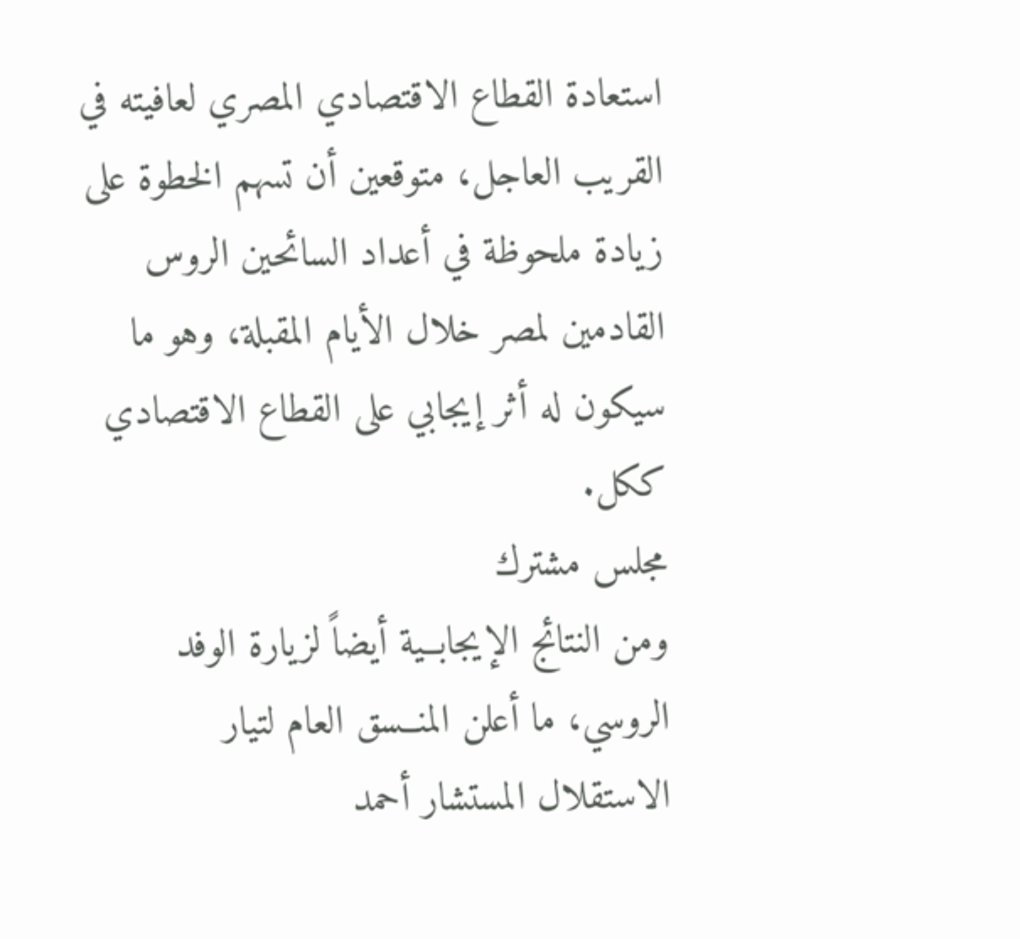استعادة القطاع الاقتصادي المصري لعافيته في القريب العاجل، متوقعين أن تسهم الخطوة على زيادة ملحوظة في أعداد السائحين الروس القادمين لمصر خلال الأيام المقبلة، وهو ما سيكون له أثر إيجابي على القطاع الاقتصادي ككل.
مجلس مشترك
ومن النتائج الإيجابــية أيضاً لزيارة الوفد الروسي، ما أعلن المنــسق العام لتيار الاستقلال المستشار أحمد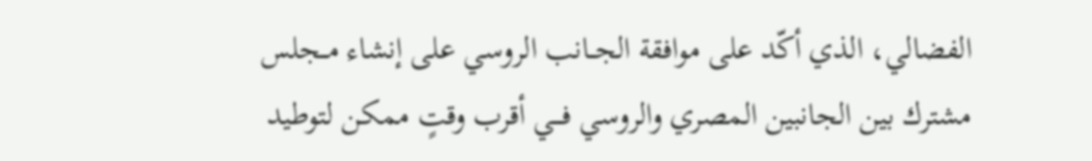الفضالي، الذي أكّد على موافقة الجــانب الروسي على إنشاء مــجلس مشترك بين الجانبين المصري والروسي فـــي أقرب وقتٍ ممكن لتوطيد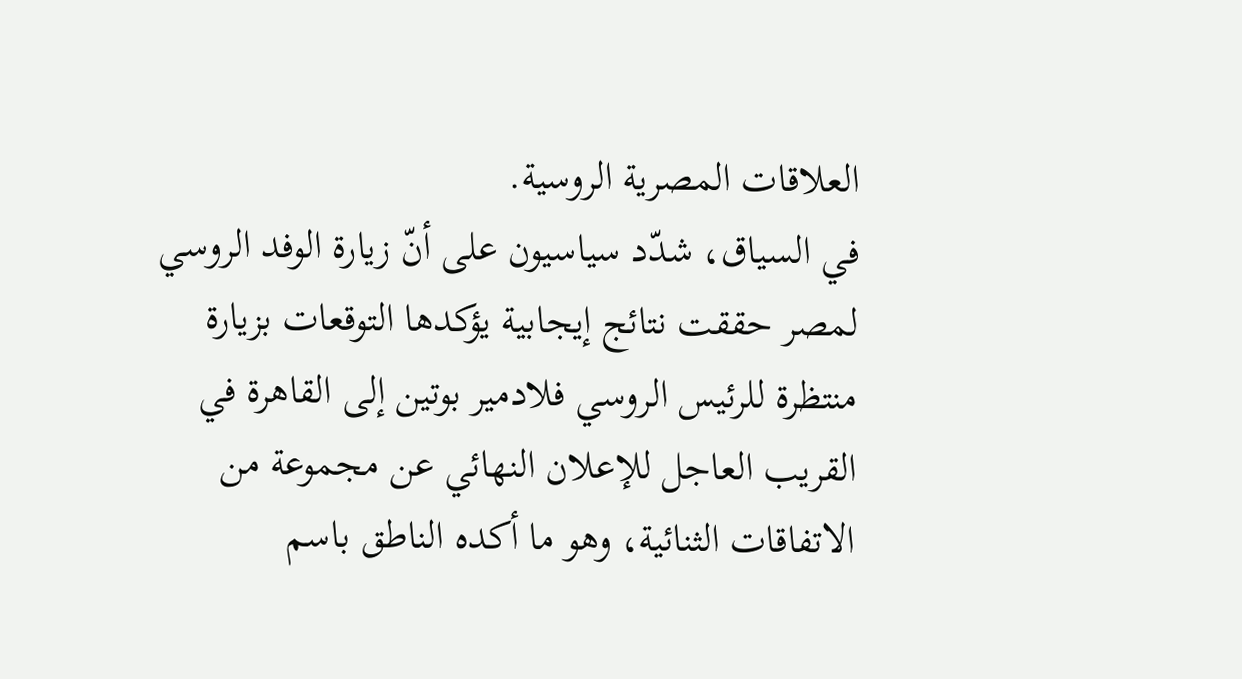العلاقات المصرية الروسية.
في السياق، شدّد سياسيون على أنّ زيارة الوفد الروسي لمصر حققت نتائج إيجابية يؤكدها التوقعات بزيارة منتظرة للرئيس الروسي فلادمير بوتين إلى القاهرة في القريب العاجل للإعلان النهائي عن مجموعة من الاتفاقات الثنائية، وهو ما أكده الناطق باسم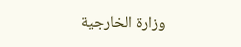وزارة الخارجية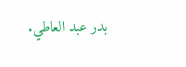بدر عبد العاطي.